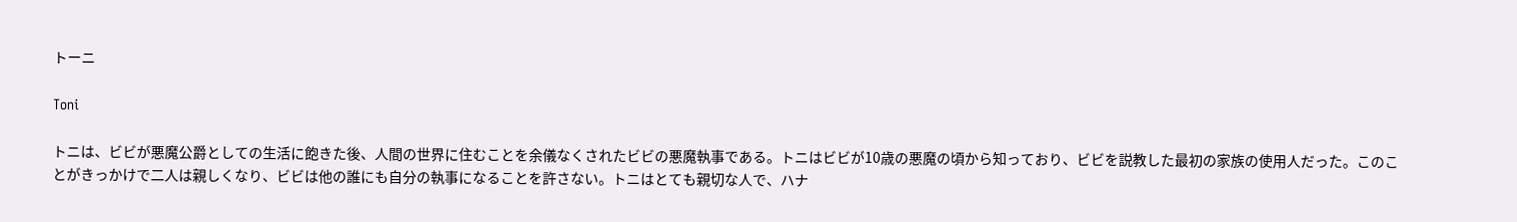トーニ

Toni

トニは、ビビが悪魔公爵としての生活に飽きた後、人間の世界に住むことを余儀なくされたビビの悪魔執事である。トニはビビが10歳の悪魔の頃から知っており、ビビを説教した最初の家族の使用人だった。このことがきっかけで二人は親しくなり、ビビは他の誰にも自分の執事になることを許さない。トニはとても親切な人で、ハナ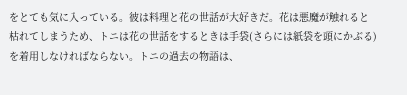をとても気に入っている。彼は料理と花の世話が大好きだ。花は悪魔が触れると枯れてしまうため、トニは花の世話をするときは手袋(さらには紙袋を頭にかぶる)を着用しなければならない。トニの過去の物語は、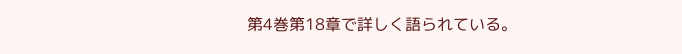第4巻第18章で詳しく語られている。